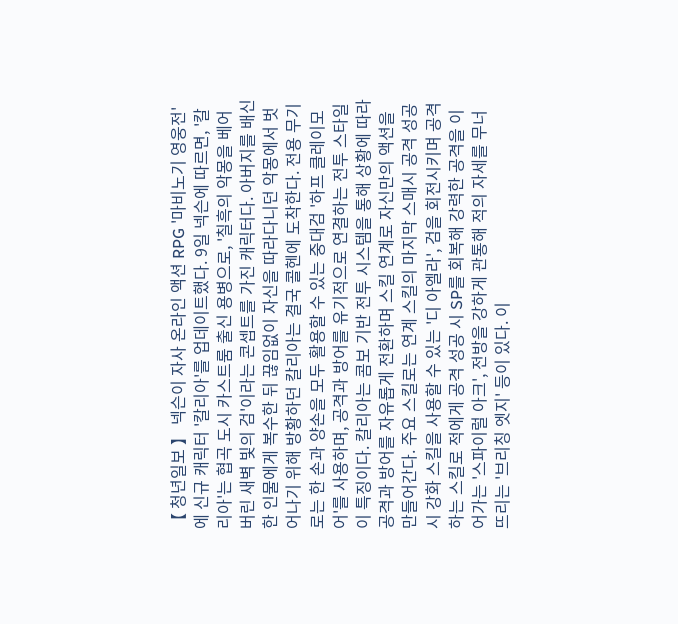【 청년일보 】 넥슨이 자사 온라인 액션 RPG '마비노기 영웅전'에 신규 캐릭터 '칼리아'를 업데이트했다. 9일 넥슨에 따르면, '칼리아'는 협곡 도시 카스트룸 출신 용병으로, '칠흑의 악몽을 베어버린 새벽 빛의 검'이라는 콘셉트를 가진 캐릭터다. 아버지를 배신한 인물에게 복수한 뒤 끊임없이 자신을 따라다니던 악몽에서 벗어나기 위해 방황하던 칼리아는 결국 콜헨에 도착한다. 전용 무기로는 한 손과 양손을 모두 활용할 수 있는 중대검 '하프 클레이모어'를 사용하며, 공격과 방어를 유기적으로 연결하는 전투 스타일이 특징이다. 칼리아는 콤보 기반 전투 시스템을 통해 상황에 따라 공격과 방어를 자유롭게 전환하며 스킬 연계로 자신만의 액션을 만들어간다. 주요 스킬로는 연계 스킬의 마지막 스매시 공격 성공 시 강화 스킬을 사용할 수 있는 '디 아엘라', 검을 회전시키며 공격하는 스킬로 적에게 공격 성공 시 SP를 회복해 강력한 공격을 이어가는 '스파이럴 아크', 전방을 강하게 관통해 적의 자세를 무너뜨리는 '브리칭 엣지' 등이 있다. 이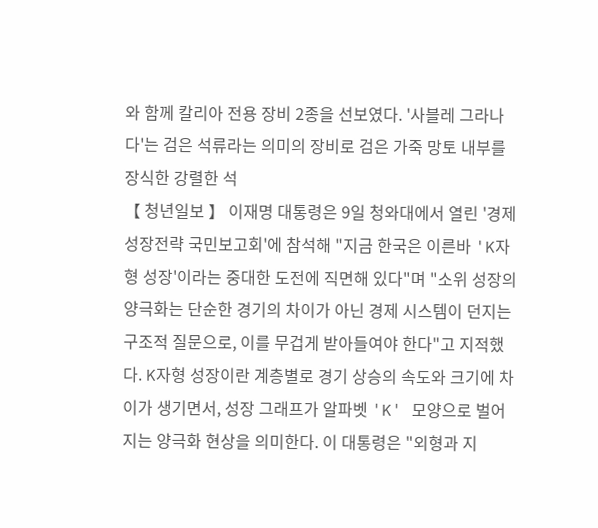와 함께 칼리아 전용 장비 2종을 선보였다. '사블레 그라나다'는 검은 석류라는 의미의 장비로 검은 가죽 망토 내부를 장식한 강렬한 석
【 청년일보 】 이재명 대통령은 9일 청와대에서 열린 '경제성장전략 국민보고회'에 참석해 "지금 한국은 이른바 'K자형 성장'이라는 중대한 도전에 직면해 있다"며 "소위 성장의 양극화는 단순한 경기의 차이가 아닌 경제 시스템이 던지는 구조적 질문으로, 이를 무겁게 받아들여야 한다"고 지적했다. K자형 성장이란 계층별로 경기 상승의 속도와 크기에 차이가 생기면서, 성장 그래프가 알파벳 'K' 모양으로 벌어지는 양극화 현상을 의미한다. 이 대통령은 "외형과 지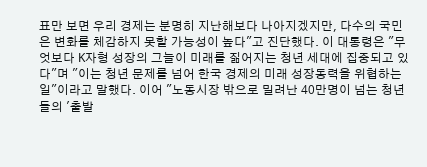표만 보면 우리 경제는 분명히 지난해보다 나아지겠지만, 다수의 국민은 변화를 체감하지 못할 가능성이 높다"고 진단했다. 이 대통령은 "무엇보다 K자형 성장의 그늘이 미래를 짊어지는 청년 세대에 집중되고 있다"며 "이는 청년 문제를 넘어 한국 경제의 미래 성장동력을 위협하는 일"이라고 말했다. 이어 "노동시장 밖으로 밀려난 40만명이 넘는 청년들의 '출발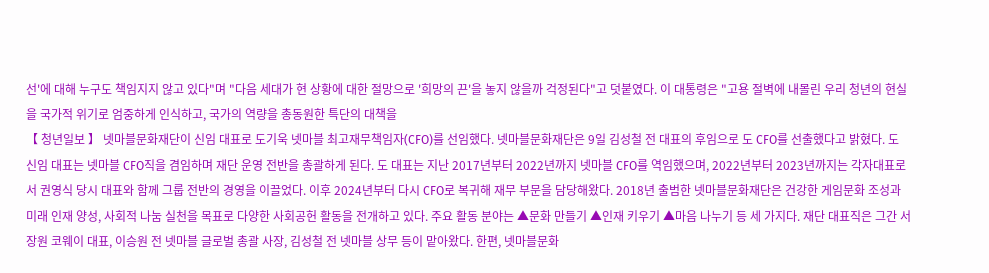선'에 대해 누구도 책임지지 않고 있다"며 "다음 세대가 현 상황에 대한 절망으로 '희망의 끈'을 놓지 않을까 걱정된다"고 덧붙였다. 이 대통령은 "고용 절벽에 내몰린 우리 청년의 현실을 국가적 위기로 엄중하게 인식하고, 국가의 역량을 총동원한 특단의 대책을
【 청년일보 】 넷마블문화재단이 신임 대표로 도기욱 넷마블 최고재무책임자(CFO)를 선임했다. 넷마블문화재단은 9일 김성철 전 대표의 후임으로 도 CFO를 선출했다고 밝혔다. 도 신임 대표는 넷마블 CFO직을 겸임하며 재단 운영 전반을 총괄하게 된다. 도 대표는 지난 2017년부터 2022년까지 넷마블 CFO를 역임했으며, 2022년부터 2023년까지는 각자대표로서 권영식 당시 대표와 함께 그룹 전반의 경영을 이끌었다. 이후 2024년부터 다시 CFO로 복귀해 재무 부문을 담당해왔다. 2018년 출범한 넷마블문화재단은 건강한 게임문화 조성과 미래 인재 양성, 사회적 나눔 실천을 목표로 다양한 사회공헌 활동을 전개하고 있다. 주요 활동 분야는 ▲문화 만들기 ▲인재 키우기 ▲마음 나누기 등 세 가지다. 재단 대표직은 그간 서장원 코웨이 대표, 이승원 전 넷마블 글로벌 총괄 사장, 김성철 전 넷마블 상무 등이 맡아왔다. 한편, 넷마블문화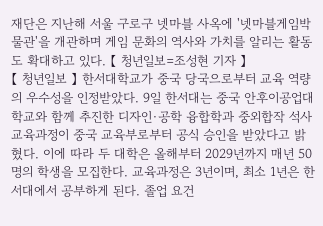재단은 지난해 서울 구로구 넷마블 사옥에 '넷마블게임박물관'을 개관하며 게임 문화의 역사와 가치를 알리는 활동도 확대하고 있다. 【 청년일보=조성현 기자 】
【 청년일보 】 한서대학교가 중국 당국으로부터 교육 역량의 우수성을 인정받았다. 9일 한서대는 중국 안후이공업대학교와 함께 추진한 디자인·공학 융합학과 중외합작 석사 교육과정이 중국 교육부로부터 공식 승인을 받았다고 밝혔다. 이에 따라 두 대학은 올해부터 2029년까지 매년 50명의 학생을 모집한다. 교육과정은 3년이며, 최소 1년은 한서대에서 공부하게 된다. 졸업 요건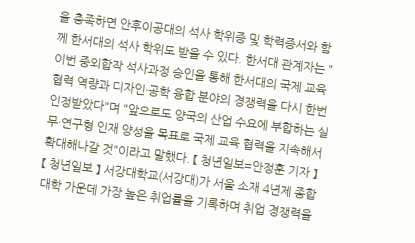을 충족하면 안후이공대의 석사 학위증 및 학력증서와 함께 한서대의 석사 학위도 받을 수 있다. 한서대 관계자는 "이번 중외합작 석사과정 승인을 통해 한서대의 국제 교육 협력 역량과 디자인·공학 융합 분야의 경쟁력을 다시 한번 인정받았다"며 "앞으로도 양국의 산업 수요에 부합하는 실무·연구형 인재 양성을 목표로 국제 교육 협력을 지속해서 확대해나갈 것"이라고 말했다. 【 청년일보=안정훈 기자 】
【 청년일보 】 서강대학교(서강대)가 서울 소재 4년제 종합대학 가운데 가장 높은 취업률을 기록하며 취업 경쟁력을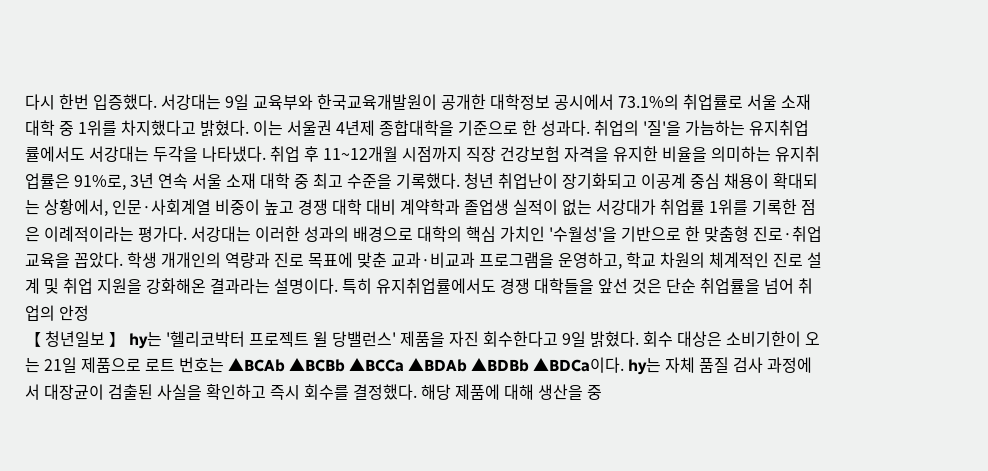다시 한번 입증했다. 서강대는 9일 교육부와 한국교육개발원이 공개한 대학정보 공시에서 73.1%의 취업률로 서울 소재 대학 중 1위를 차지했다고 밝혔다. 이는 서울권 4년제 종합대학을 기준으로 한 성과다. 취업의 '질'을 가늠하는 유지취업률에서도 서강대는 두각을 나타냈다. 취업 후 11~12개월 시점까지 직장 건강보험 자격을 유지한 비율을 의미하는 유지취업률은 91%로, 3년 연속 서울 소재 대학 중 최고 수준을 기록했다. 청년 취업난이 장기화되고 이공계 중심 채용이 확대되는 상황에서, 인문·사회계열 비중이 높고 경쟁 대학 대비 계약학과 졸업생 실적이 없는 서강대가 취업률 1위를 기록한 점은 이례적이라는 평가다. 서강대는 이러한 성과의 배경으로 대학의 핵심 가치인 '수월성'을 기반으로 한 맞춤형 진로·취업 교육을 꼽았다. 학생 개개인의 역량과 진로 목표에 맞춘 교과·비교과 프로그램을 운영하고, 학교 차원의 체계적인 진로 설계 및 취업 지원을 강화해온 결과라는 설명이다. 특히 유지취업률에서도 경쟁 대학들을 앞선 것은 단순 취업률을 넘어 취업의 안정
【 청년일보 】 hy는 '헬리코박터 프로젝트 윌 당밸런스' 제품을 자진 회수한다고 9일 밝혔다. 회수 대상은 소비기한이 오는 21일 제품으로 로트 번호는 ▲BCAb ▲BCBb ▲BCCa ▲BDAb ▲BDBb ▲BDCa이다. hy는 자체 품질 검사 과정에서 대장균이 검출된 사실을 확인하고 즉시 회수를 결정했다. 해당 제품에 대해 생산을 중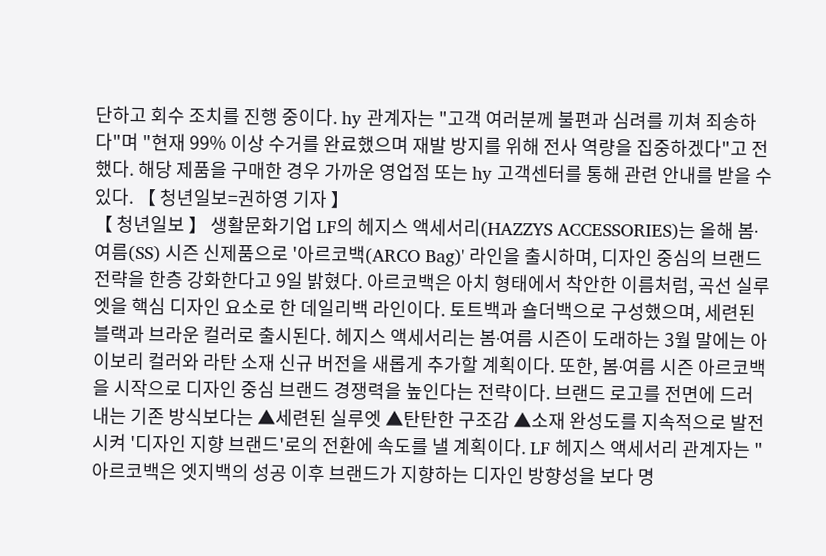단하고 회수 조치를 진행 중이다. hy 관계자는 "고객 여러분께 불편과 심려를 끼쳐 죄송하다"며 "현재 99% 이상 수거를 완료했으며 재발 방지를 위해 전사 역량을 집중하겠다"고 전했다. 해당 제품을 구매한 경우 가까운 영업점 또는 hy 고객센터를 통해 관련 안내를 받을 수 있다. 【 청년일보=권하영 기자 】
【 청년일보 】 생활문화기업 LF의 헤지스 액세서리(HAZZYS ACCESSORIES)는 올해 봄∙여름(SS) 시즌 신제품으로 '아르코백(ARCO Bag)' 라인을 출시하며, 디자인 중심의 브랜드 전략을 한층 강화한다고 9일 밝혔다. 아르코백은 아치 형태에서 착안한 이름처럼, 곡선 실루엣을 핵심 디자인 요소로 한 데일리백 라인이다. 토트백과 숄더백으로 구성했으며, 세련된 블랙과 브라운 컬러로 출시된다. 헤지스 액세서리는 봄∙여름 시즌이 도래하는 3월 말에는 아이보리 컬러와 라탄 소재 신규 버전을 새롭게 추가할 계획이다. 또한, 봄∙여름 시즌 아르코백을 시작으로 디자인 중심 브랜드 경쟁력을 높인다는 전략이다. 브랜드 로고를 전면에 드러내는 기존 방식보다는 ▲세련된 실루엣 ▲탄탄한 구조감 ▲소재 완성도를 지속적으로 발전시켜 '디자인 지향 브랜드'로의 전환에 속도를 낼 계획이다. LF 헤지스 액세서리 관계자는 "아르코백은 엣지백의 성공 이후 브랜드가 지향하는 디자인 방향성을 보다 명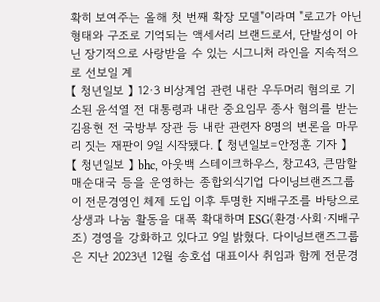확히 보여주는 올해 첫 번째 확장 모델"이라며 "로고가 아닌 형태와 구조로 기억되는 액세서리 브랜드로서, 단발성이 아닌 장기적으로 사랑받을 수 있는 시그니처 라인을 지속적으로 선보일 계
【 청년일보 】 12·3 비상계엄 관련 내란 우두머리 혐의로 기소된 윤석열 전 대통령과 내란 중요임무 종사 혐의를 받는 김용현 전 국방부 장관 등 내란 관련자 8명의 변론을 마무리 짓는 재판이 9일 시작됐다. 【 청년일보=안정훈 기자 】
【 청년일보 】 bhc, 아웃백 스테이크하우스, 창고43, 큰맘할매순대국 등을 운영하는 종합외식기업 다이닝브랜즈그룹이 전문경영인 체제 도입 이후 투명한 지배구조를 바탕으로 상생과 나눔 활동을 대폭 확대하며 ESG(환경·사회·지배구조) 경영을 강화하고 있다고 9일 밝혔다. 다이닝브랜즈그룹은 지난 2023년 12월 송호섭 대표이사 취임과 함께 전문경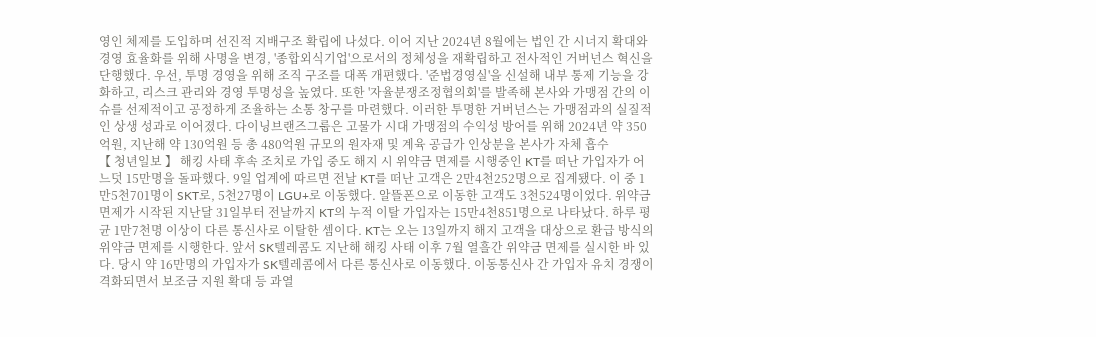영인 체제를 도입하며 선진적 지배구조 확립에 나섰다. 이어 지난 2024년 8월에는 법인 간 시너지 확대와 경영 효율화를 위해 사명을 변경, '종합외식기업'으로서의 정체성을 재확립하고 전사적인 거버넌스 혁신을 단행했다. 우선, 투명 경영을 위해 조직 구조를 대폭 개편했다. '준법경영실'을 신설해 내부 통제 기능을 강화하고, 리스크 관리와 경영 투명성을 높였다. 또한 '자율분쟁조정협의회'를 발족해 본사와 가맹점 간의 이슈를 선제적이고 공정하게 조율하는 소통 창구를 마련했다. 이러한 투명한 거버넌스는 가맹점과의 실질적인 상생 성과로 이어졌다. 다이닝브랜즈그룹은 고물가 시대 가맹점의 수익성 방어를 위해 2024년 약 350억원, 지난해 약 130억원 등 총 480억원 규모의 원자재 및 계육 공급가 인상분을 본사가 자체 흡수
【 청년일보 】 해킹 사태 후속 조치로 가입 중도 해지 시 위약금 면제를 시행중인 KT를 떠난 가입자가 어느덧 15만명을 돌파했다. 9일 업계에 따르면 전날 KT를 떠난 고객은 2만4천252명으로 집계됐다. 이 중 1만5천701명이 SKT로, 5천27명이 LGU+로 이동했다. 알뜰폰으로 이동한 고객도 3천524명이었다. 위약금 면제가 시작된 지난달 31일부터 전날까지 KT의 누적 이탈 가입자는 15만4천851명으로 나타났다. 하루 평균 1만7천명 이상이 다른 통신사로 이탈한 셈이다. KT는 오는 13일까지 해지 고객을 대상으로 환급 방식의 위약금 면제를 시행한다. 앞서 SK텔레콤도 지난해 해킹 사태 이후 7월 열흘간 위약금 면제를 실시한 바 있다. 당시 약 16만명의 가입자가 SK텔레콤에서 다른 통신사로 이동했다. 이동통신사 간 가입자 유치 경쟁이 격화되면서 보조금 지원 확대 등 과열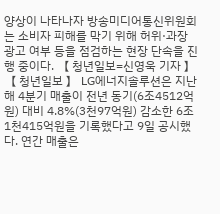양상이 나타나자 방송미디어통신위원회는 소비자 피해를 막기 위해 허위·과장 광고 여부 등을 점검하는 현장 단속을 진행 중이다. 【 청년일보=신영욱 기자 】
【 청년일보 】 LG에너지솔루션은 지난해 4분기 매출이 전년 동기(6조4512억원) 대비 4.8%(3천97억원) 감소한 6조1천415억원을 기록했다고 9일 공시했다. 연간 매출은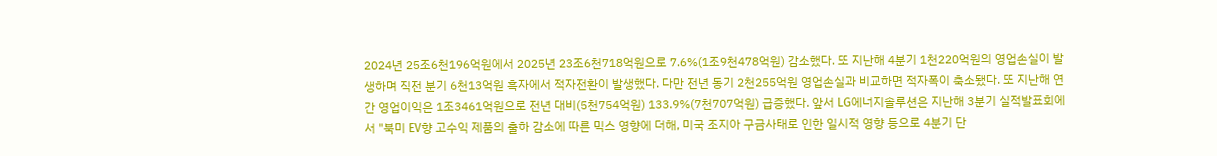2024년 25조6천196억원에서 2025년 23조6천718억원으로 7.6%(1조9천478억원) 감소했다. 또 지난해 4분기 1천220억원의 영업손실이 발생하며 직전 분기 6천13억원 흑자에서 적자전환이 발생했다. 다만 전년 동기 2천255억원 영업손실과 비교하면 적자폭이 축소됐다. 또 지난해 연간 영업이익은 1조3461억원으로 전년 대비(5천754억원) 133.9%(7천707억원) 급증했다. 앞서 LG에너지솔루션은 지난해 3분기 실적발표회에서 "북미 EV향 고수익 제품의 출하 감소에 따른 믹스 영향에 더해, 미국 조지아 구금사태로 인한 일시적 영향 등으로 4분기 단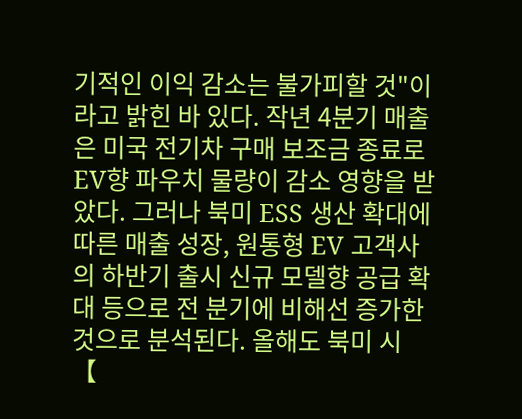기적인 이익 감소는 불가피할 것"이라고 밝힌 바 있다. 작년 4분기 매출은 미국 전기차 구매 보조금 종료로 EV향 파우치 물량이 감소 영향을 받았다. 그러나 북미 ESS 생산 확대에 따른 매출 성장, 원통형 EV 고객사의 하반기 출시 신규 모델향 공급 확대 등으로 전 분기에 비해선 증가한 것으로 분석된다. 올해도 북미 시
【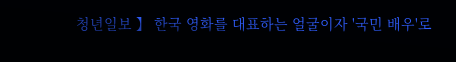청년일보 】 한국 영화를 대표하는 얼굴이자 '국민 배우'로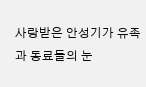사랑받은 안성기가 유족과 동료들의 눈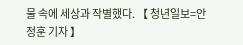물 속에 세상과 작별했다. 【 청년일보=안정훈 기자 】